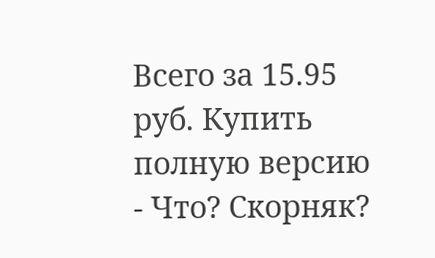Всего за 15.95 руб. Купить полную версию
- Что? Скорняк?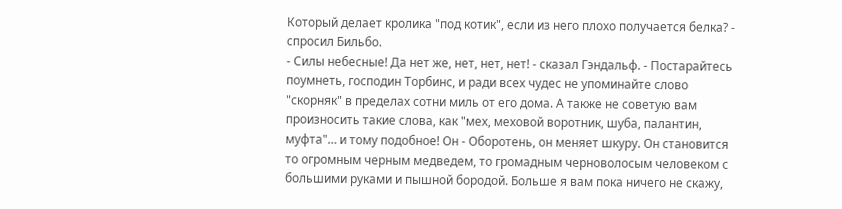Который делает кролика "под котик", если из него плохо получается белка? - спросил Бильбо.
- Силы небесные! Да нет же, нет, нет, нет! - сказал Гэндальф. - Постарайтесь поумнеть, господин Торбинс, и ради всех чудес не упоминайте слово "скорняк" в пределах сотни миль от его дома. А также не советую вам произносить такие слова, как "мех, меховой воротник, шуба, палантин, муфта"… и тому подобное! Он - Оборотень, он меняет шкуру. Он становится то огромным черным медведем, то громадным черноволосым человеком с большими руками и пышной бородой. Больше я вам пока ничего не скажу,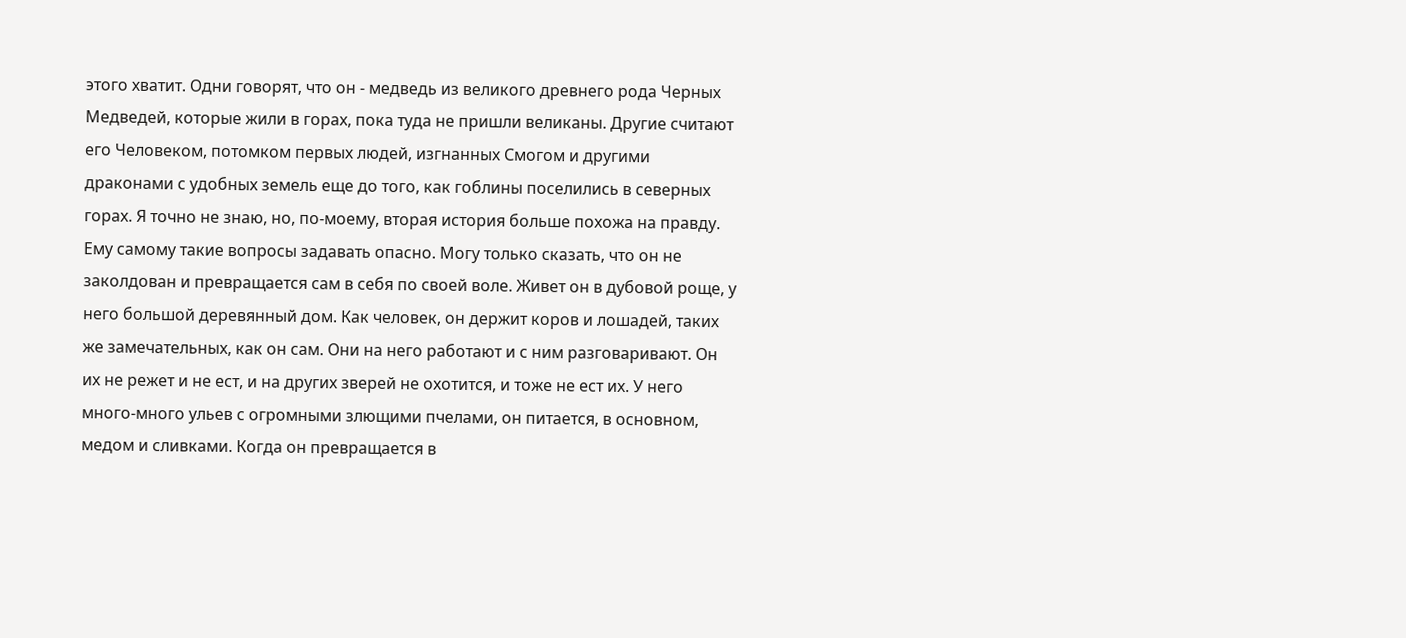этого хватит. Одни говорят, что он - медведь из великого древнего рода Черных Медведей, которые жили в горах, пока туда не пришли великаны. Другие считают его Человеком, потомком первых людей, изгнанных Смогом и другими драконами с удобных земель еще до того, как гоблины поселились в северных горах. Я точно не знаю, но, по-моему, вторая история больше похожа на правду. Ему самому такие вопросы задавать опасно. Могу только сказать, что он не заколдован и превращается сам в себя по своей воле. Живет он в дубовой роще, у него большой деревянный дом. Как человек, он держит коров и лошадей, таких же замечательных, как он сам. Они на него работают и с ним разговаривают. Он их не режет и не ест, и на других зверей не охотится, и тоже не ест их. У него много-много ульев с огромными злющими пчелами, он питается, в основном, медом и сливками. Когда он превращается в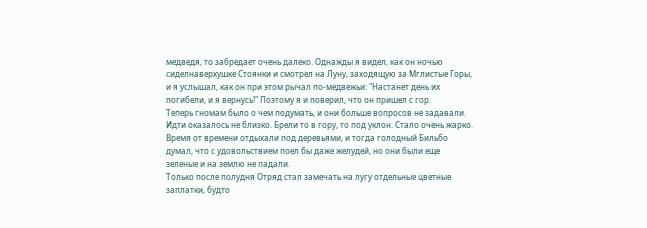медведя, то забредает очень далеко. Однажды я видел, как он ночью сиделнаверхушке Стоянки и смотрел на Луну, заходящую за Мглистые Горы, и я услышал, как он при этом рычал по-медвежьи: "Настанет день их погибели, и я вернусь!" Поэтому я и поверил, что он пришел с гор.
Теперь гномам было о чем подумать, и они больше вопросов не задавали. Идти оказалось не близко. Брели то в гору, то под уклон. Стало очень жарко. Время от времени отдыхали под деревьями, и тогда голодный Бильбо думал, что с удовольствием поел бы даже желудей, но они были еще зеленые и на землю не падали.
Только после полудня Отряд стал замечать на лугу отдельные цветные заплатки, будто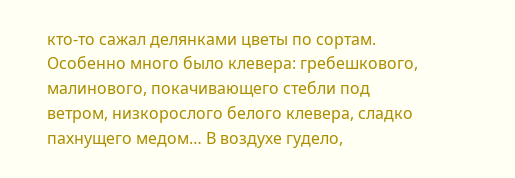кто-то сажал делянками цветы по сортам. Особенно много было клевера: гребешкового, малинового, покачивающего стебли под ветром, низкорослого белого клевера, сладко пахнущего медом… В воздухе гудело,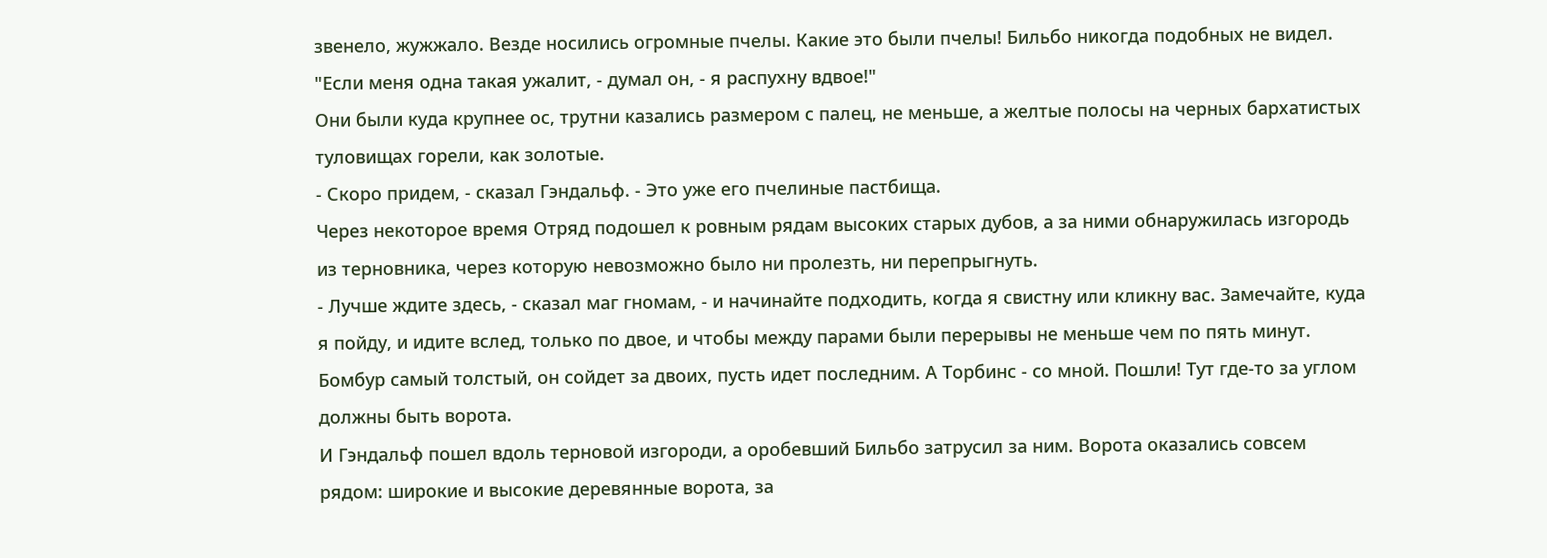звенело, жужжало. Везде носились огромные пчелы. Какие это были пчелы! Бильбо никогда подобных не видел.
"Если меня одна такая ужалит, - думал он, - я распухну вдвое!"
Они были куда крупнее ос, трутни казались размером с палец, не меньше, а желтые полосы на черных бархатистых туловищах горели, как золотые.
- Скоро придем, - сказал Гэндальф. - Это уже его пчелиные пастбища.
Через некоторое время Отряд подошел к ровным рядам высоких старых дубов, а за ними обнаружилась изгородь из терновника, через которую невозможно было ни пролезть, ни перепрыгнуть.
- Лучше ждите здесь, - сказал маг гномам, - и начинайте подходить, когда я свистну или кликну вас. Замечайте, куда я пойду, и идите вслед, только по двое, и чтобы между парами были перерывы не меньше чем по пять минут. Бомбур самый толстый, он сойдет за двоих, пусть идет последним. А Торбинс - со мной. Пошли! Тут где-то за углом должны быть ворота.
И Гэндальф пошел вдоль терновой изгороди, а оробевший Бильбо затрусил за ним. Ворота оказались совсем рядом: широкие и высокие деревянные ворота, за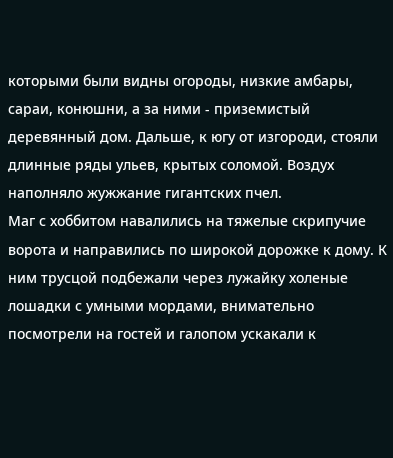которыми были видны огороды, низкие амбары, сараи, конюшни, а за ними - приземистый деревянный дом. Дальше, к югу от изгороди, стояли длинные ряды ульев, крытых соломой. Воздух наполняло жужжание гигантских пчел.
Маг с хоббитом навалились на тяжелые скрипучие ворота и направились по широкой дорожке к дому. К ним трусцой подбежали через лужайку холеные лошадки с умными мордами, внимательно посмотрели на гостей и галопом ускакали к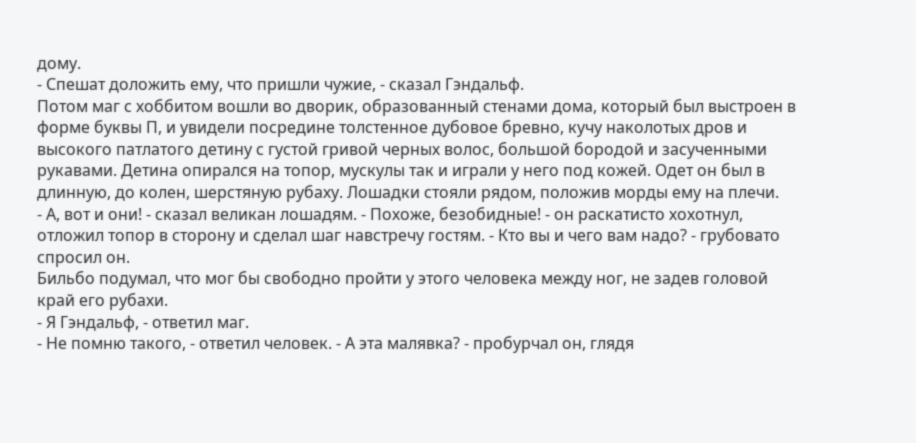дому.
- Спешат доложить ему, что пришли чужие, - сказал Гэндальф.
Потом маг с хоббитом вошли во дворик, образованный стенами дома, который был выстроен в форме буквы П, и увидели посредине толстенное дубовое бревно, кучу наколотых дров и высокого патлатого детину с густой гривой черных волос, большой бородой и засученными рукавами. Детина опирался на топор, мускулы так и играли у него под кожей. Одет он был в длинную, до колен, шерстяную рубаху. Лошадки стояли рядом, положив морды ему на плечи.
- А, вот и они! - сказал великан лошадям. - Похоже, безобидные! - он раскатисто хохотнул, отложил топор в сторону и сделал шаг навстречу гостям. - Кто вы и чего вам надо? - грубовато спросил он.
Бильбо подумал, что мог бы свободно пройти у этого человека между ног, не задев головой край его рубахи.
- Я Гэндальф, - ответил маг.
- Не помню такого, - ответил человек. - А эта малявка? - пробурчал он, глядя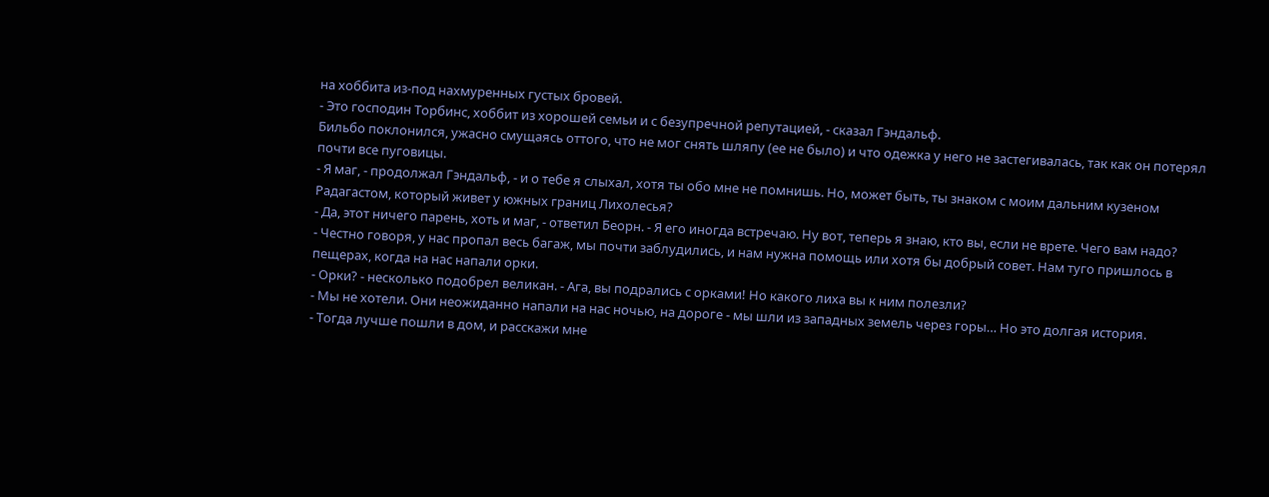на хоббита из-под нахмуренных густых бровей.
- Это господин Торбинс, хоббит из хорошей семьи и с безупречной репутацией, - сказал Гэндальф.
Бильбо поклонился, ужасно смущаясь оттого, что не мог снять шляпу (ее не было) и что одежка у него не застегивалась, так как он потерял почти все пуговицы.
- Я маг, - продолжал Гэндальф, - и о тебе я слыхал, хотя ты обо мне не помнишь. Но, может быть, ты знаком с моим дальним кузеном Радагастом, который живет у южных границ Лихолесья?
- Да, этот ничего парень, хоть и маг, - ответил Беорн. - Я его иногда встречаю. Ну вот, теперь я знаю, кто вы, если не врете. Чего вам надо?
- Честно говоря, у нас пропал весь багаж, мы почти заблудились, и нам нужна помощь или хотя бы добрый совет. Нам туго пришлось в пещерах, когда на нас напали орки.
- Орки? - несколько подобрел великан. - Ага, вы подрались с орками! Но какого лиха вы к ним полезли?
- Мы не хотели. Они неожиданно напали на нас ночью, на дороге - мы шли из западных земель через горы… Но это долгая история.
- Тогда лучше пошли в дом, и расскажи мне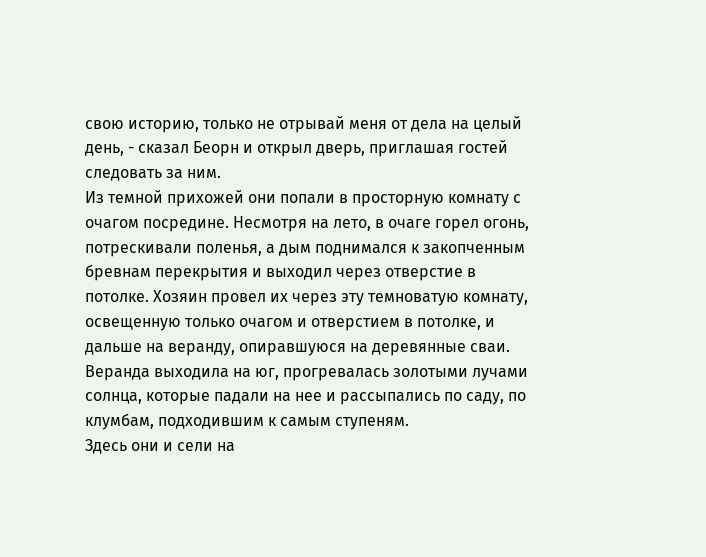свою историю, только не отрывай меня от дела на целый день, - сказал Беорн и открыл дверь, приглашая гостей следовать за ним.
Из темной прихожей они попали в просторную комнату с очагом посредине. Несмотря на лето, в очаге горел огонь, потрескивали поленья, а дым поднимался к закопченным бревнам перекрытия и выходил через отверстие в потолке. Хозяин провел их через эту темноватую комнату, освещенную только очагом и отверстием в потолке, и дальше на веранду, опиравшуюся на деревянные сваи. Веранда выходила на юг, прогревалась золотыми лучами солнца, которые падали на нее и рассыпались по саду, по клумбам, подходившим к самым ступеням.
Здесь они и сели на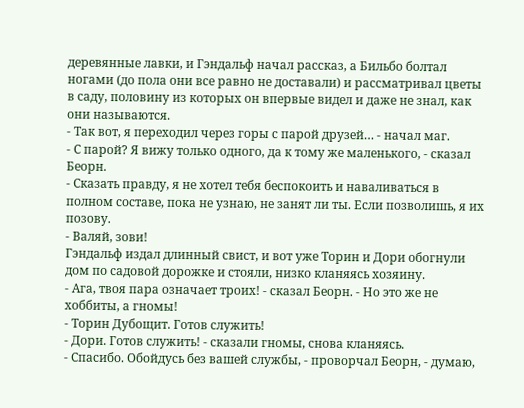деревянные лавки, и Гэндальф начал рассказ, а Бильбо болтал ногами (до пола они все равно не доставали) и рассматривал цветы в саду, половину из которых он впервые видел и даже не знал, как они называются.
- Так вот, я переходил через горы с парой друзей… - начал маг.
- С парой? Я вижу только одного, да к тому же маленького, - сказал Беорн.
- Сказать правду, я не хотел тебя беспокоить и наваливаться в полном составе, пока не узнаю, не занят ли ты. Если позволишь, я их позову.
- Валяй, зови!
Гэндальф издал длинный свист, и вот уже Торин и Дори обогнули дом по садовой дорожке и стояли, низко кланяясь хозяину.
- Ага, твоя пара означает троих! - сказал Беорн. - Но это же не хоббиты, а гномы!
- Торин Дубощит. Готов служить!
- Дори. Готов служить! - сказали гномы, снова кланяясь.
- Спасибо. Обойдусь без вашей службы, - проворчал Беорн, - думаю,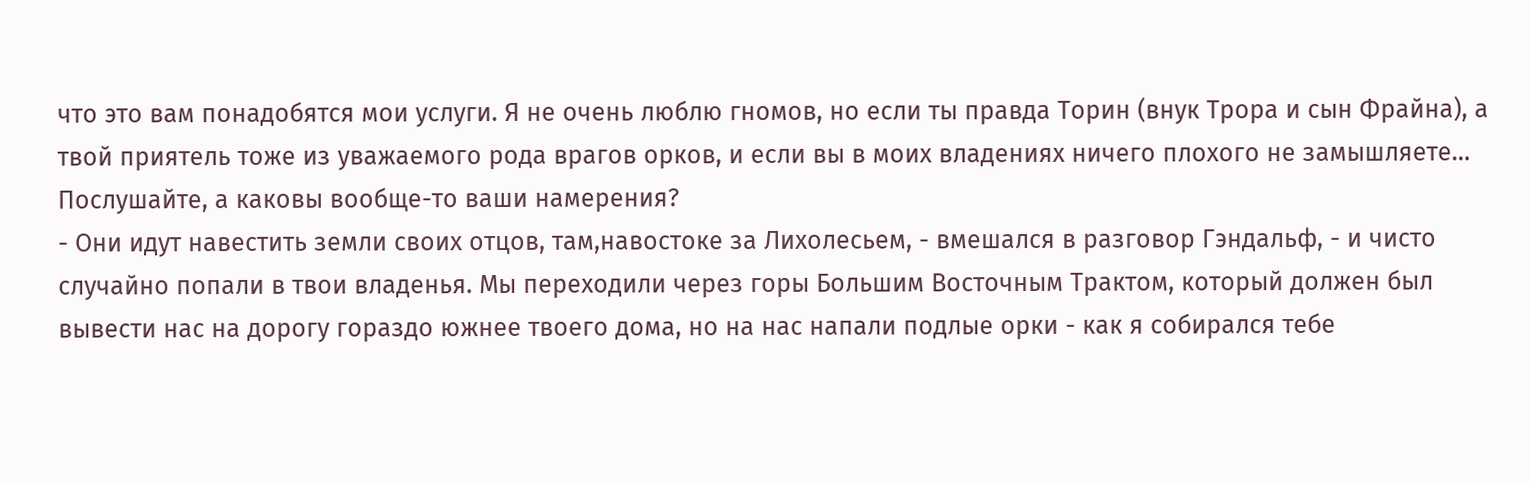что это вам понадобятся мои услуги. Я не очень люблю гномов, но если ты правда Торин (внук Трора и сын Фрайна), а твой приятель тоже из уважаемого рода врагов орков, и если вы в моих владениях ничего плохого не замышляете… Послушайте, а каковы вообще-то ваши намерения?
- Они идут навестить земли своих отцов, там,навостоке за Лихолесьем, - вмешался в разговор Гэндальф, - и чисто случайно попали в твои владенья. Мы переходили через горы Большим Восточным Трактом, который должен был вывести нас на дорогу гораздо южнее твоего дома, но на нас напали подлые орки - как я собирался тебе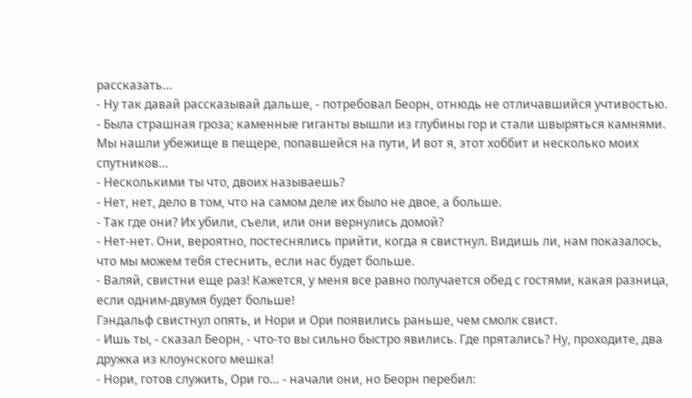рассказать…
- Ну так давай рассказывай дальше, - потребовал Беорн, отнюдь не отличавшийся учтивостью.
- Была страшная гроза; каменные гиганты вышли из глубины гор и стали швыряться камнями. Мы нашли убежище в пещере, попавшейся на пути, И вот я, этот хоббит и несколько моих спутников…
- Несколькими ты что, двоих называешь?
- Нет, нет, дело в том, что на самом деле их было не двое, а больше.
- Так где они? Их убили, съели, или они вернулись домой?
- Нет-нет. Они, вероятно, постеснялись прийти, когда я свистнул. Видишь ли, нам показалось, что мы можем тебя стеснить, если нас будет больше.
- Валяй, свистни еще раз! Кажется, у меня все равно получается обед с гостями, какая разница, если одним-двумя будет больше!
Гэндальф свистнул опять, и Нори и Ори появились раньше, чем смолк свист.
- Ишь ты, - сказал Беорн, - что-то вы сильно быстро явились. Где прятались? Ну, проходите, два дружка из клоунского мешка!
- Нори, готов служить, Ори го… - начали они, но Беорн перебил: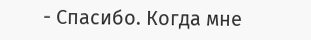- Спасибо. Когда мне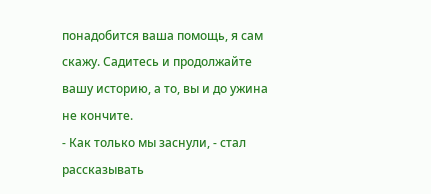понадобится ваша помощь, я сам скажу. Садитесь и продолжайте вашу историю, а то, вы и до ужина не кончите.
- Как только мы заснули, - стал рассказывать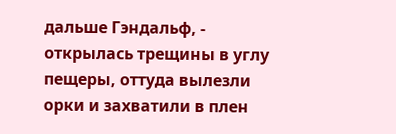дальше Гэндальф, - открылась трещины в углу пещеры, оттуда вылезли орки и захватили в плен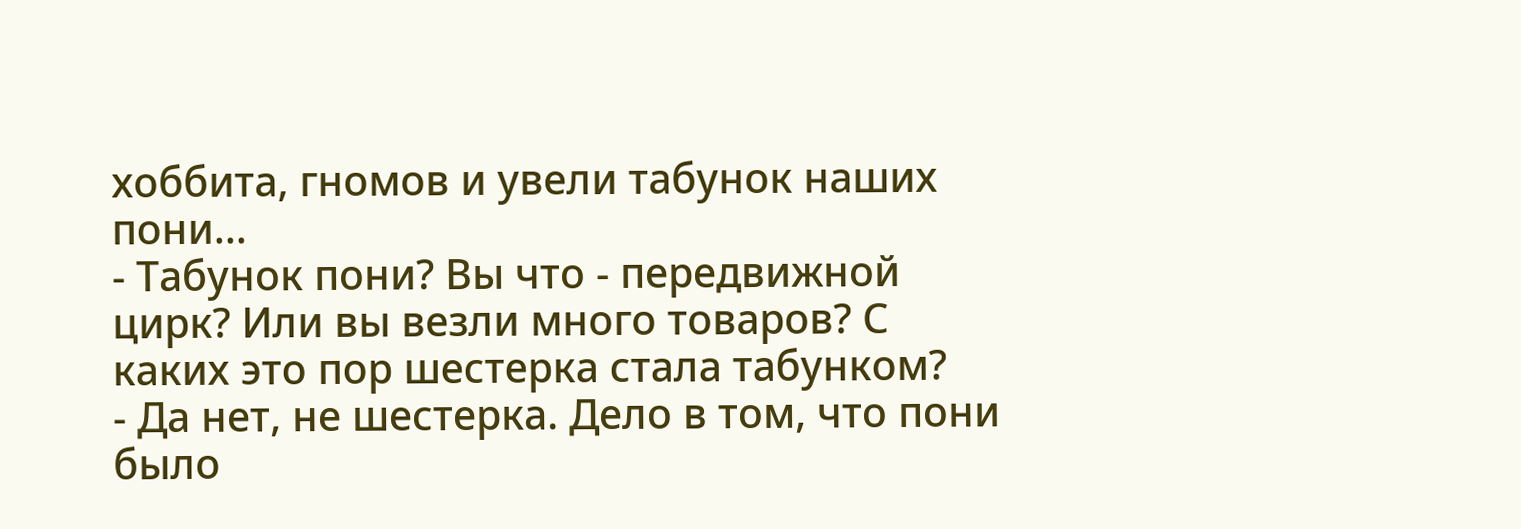хоббита, гномов и увели табунок наших пони…
- Табунок пони? Вы что - передвижной цирк? Или вы везли много товаров? С каких это пор шестерка стала табунком?
- Да нет, не шестерка. Дело в том, что пони было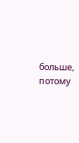больше, потому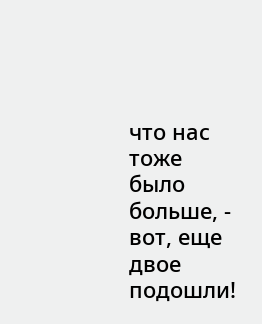что нас тоже было больше, - вот, еще двое подошли!